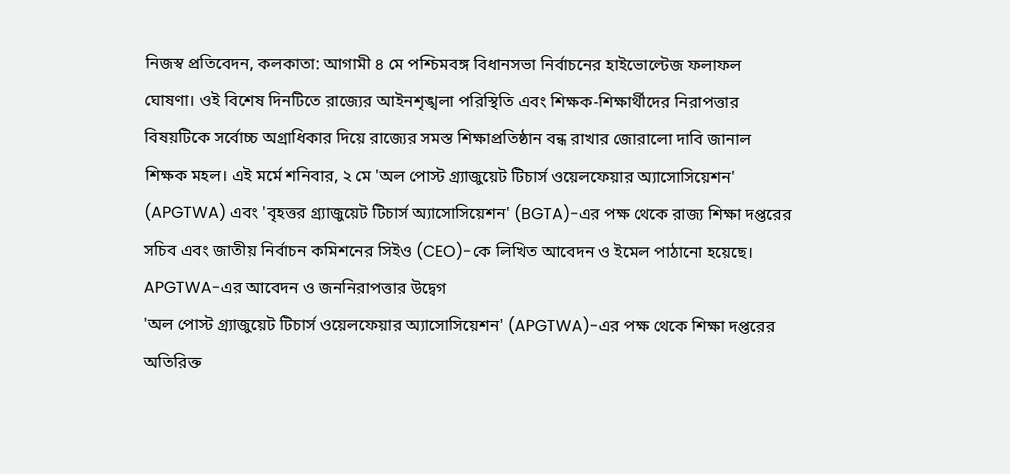নিজস্ব প্রতিবেদন, কলকাতা: আগামী ৪ মে পশ্চিমবঙ্গ বিধানসভা নির্বাচনের হাইভোল্টেজ ফলাফল ঘোষণা। ওই বিশেষ দিনটিতে রাজ্যের আইনশৃঙ্খলা পরিস্থিতি এবং শিক্ষক-শিক্ষার্থীদের নিরাপত্তার বিষয়টিকে সর্বোচ্চ অগ্রাধিকার দিয়ে রাজ্যের সমস্ত শিক্ষাপ্রতিষ্ঠান বন্ধ রাখার জোরালো দাবি জানাল শিক্ষক মহল। এই মর্মে শনিবার, ২ মে 'অল পোস্ট গ্র্যাজুয়েট টিচার্স ওয়েলফেয়ার অ্যাসোসিয়েশন' (APGTWA) এবং 'বৃহত্তর গ্র্যাজুয়েট টিচার্স অ্যাসোসিয়েশন' (BGTA)-এর পক্ষ থেকে রাজ্য শিক্ষা দপ্তরের সচিব এবং জাতীয় নির্বাচন কমিশনের সিইও (CEO)-কে লিখিত আবেদন ও ইমেল পাঠানো হয়েছে।
APGTWA-এর আবেদন ও জননিরাপত্তার উদ্বেগ
'অল পোস্ট গ্র্যাজুয়েট টিচার্স ওয়েলফেয়ার অ্যাসোসিয়েশন' (APGTWA)-এর পক্ষ থেকে শিক্ষা দপ্তরের অতিরিক্ত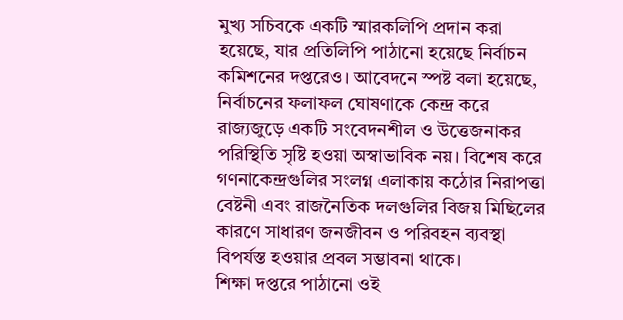মুখ্য সচিবকে একটি স্মারকলিপি প্রদান করা হয়েছে, যার প্রতিলিপি পাঠানো হয়েছে নির্বাচন কমিশনের দপ্তরেও। আবেদনে স্পষ্ট বলা হয়েছে, নির্বাচনের ফলাফল ঘোষণাকে কেন্দ্র করে রাজ্যজুড়ে একটি সংবেদনশীল ও উত্তেজনাকর পরিস্থিতি সৃষ্টি হওয়া অস্বাভাবিক নয়। বিশেষ করে গণনাকেন্দ্রগুলির সংলগ্ন এলাকায় কঠোর নিরাপত্তা বেষ্টনী এবং রাজনৈতিক দলগুলির বিজয় মিছিলের কারণে সাধারণ জনজীবন ও পরিবহন ব্যবস্থা বিপর্যস্ত হওয়ার প্রবল সম্ভাবনা থাকে।
শিক্ষা দপ্তরে পাঠানো ওই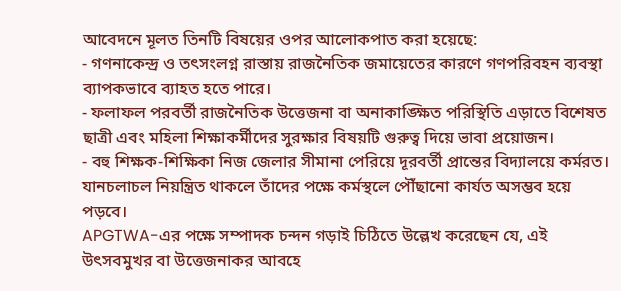আবেদনে মূলত তিনটি বিষয়ের ওপর আলোকপাত করা হয়েছে:
- গণনাকেন্দ্র ও তৎসংলগ্ন রাস্তায় রাজনৈতিক জমায়েতের কারণে গণপরিবহন ব্যবস্থা ব্যাপকভাবে ব্যাহত হতে পারে।
- ফলাফল পরবর্তী রাজনৈতিক উত্তেজনা বা অনাকাঙ্ক্ষিত পরিস্থিতি এড়াতে বিশেষত ছাত্রী এবং মহিলা শিক্ষাকর্মীদের সুরক্ষার বিষয়টি গুরুত্ব দিয়ে ভাবা প্রয়োজন।
- বহু শিক্ষক-শিক্ষিকা নিজ জেলার সীমানা পেরিয়ে দূরবর্তী প্রান্তের বিদ্যালয়ে কর্মরত। যানচলাচল নিয়ন্ত্রিত থাকলে তাঁদের পক্ষে কর্মস্থলে পৌঁছানো কার্যত অসম্ভব হয়ে পড়বে।
APGTWA-এর পক্ষে সম্পাদক চন্দন গড়াই চিঠিতে উল্লেখ করেছেন যে, এই উৎসবমুখর বা উত্তেজনাকর আবহে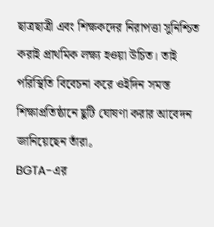ছাত্রছাত্রী এবং শিক্ষকদের নিরাপত্তা সুনিশ্চিত করাই প্রাথমিক লক্ষ্য হওয়া উচিত। তাই পরিস্থিতি বিবেচনা করে ওইদিন সমস্ত শিক্ষাপ্রতিষ্ঠানে ছুটি ঘোষণা করার আবেদন জানিয়েছেন তাঁরা。
BGTA-এর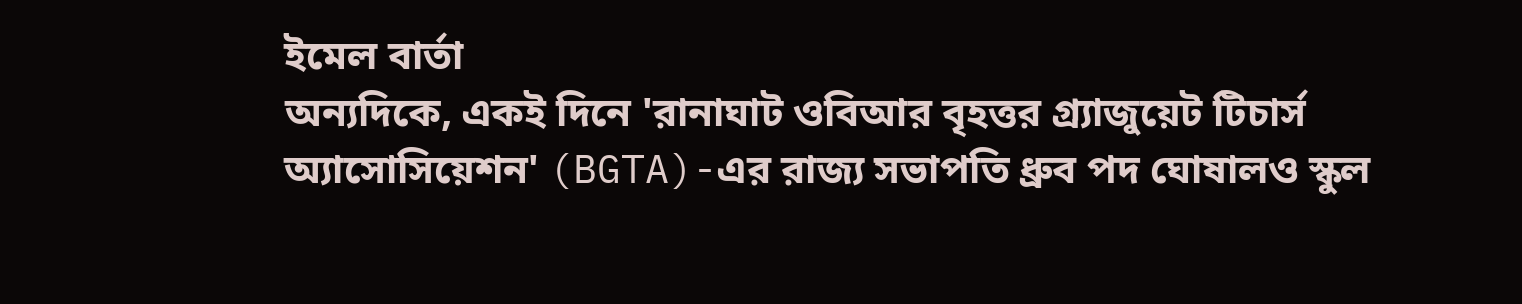ইমেল বার্তা
অন্যদিকে, একই দিনে 'রানাঘাট ওবিআর বৃহত্তর গ্র্যাজুয়েট টিচার্স অ্যাসোসিয়েশন' (BGTA)-এর রাজ্য সভাপতি ধ্রুব পদ ঘোষালও স্কুল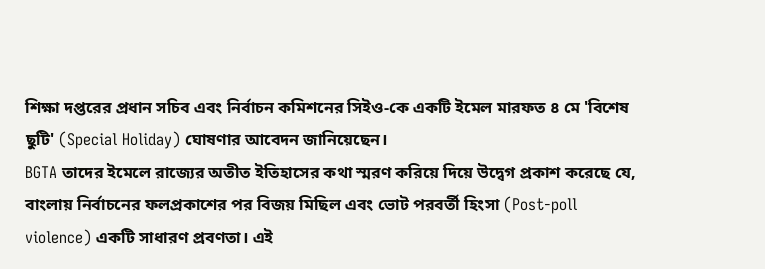শিক্ষা দপ্তরের প্রধান সচিব এবং নির্বাচন কমিশনের সিইও-কে একটি ইমেল মারফত ৪ মে 'বিশেষ ছুটি' (Special Holiday) ঘোষণার আবেদন জানিয়েছেন।
BGTA তাদের ইমেলে রাজ্যের অতীত ইতিহাসের কথা স্মরণ করিয়ে দিয়ে উদ্বেগ প্রকাশ করেছে যে, বাংলায় নির্বাচনের ফলপ্রকাশের পর বিজয় মিছিল এবং ভোট পরবর্তী হিংসা (Post-poll violence) একটি সাধারণ প্রবণতা। এই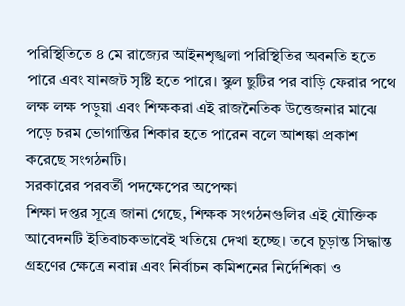পরিস্থিতিতে ৪ মে রাজ্যের আইনশৃঙ্খলা পরিস্থিতির অবনতি হতে পারে এবং যানজট সৃষ্টি হতে পারে। স্কুল ছুটির পর বাড়ি ফেরার পথে লক্ষ লক্ষ পড়ুয়া এবং শিক্ষকরা এই রাজনৈতিক উত্তেজনার মাঝে পড়ে চরম ভোগান্তির শিকার হতে পারেন বলে আশঙ্কা প্রকাশ করেছে সংগঠনটি।
সরকারের পরবর্তী পদক্ষেপের অপেক্ষা
শিক্ষা দপ্তর সূত্রে জানা গেছে, শিক্ষক সংগঠনগুলির এই যৌক্তিক আবেদনটি ইতিবাচকভাবেই খতিয়ে দেখা হচ্ছে। তবে চূড়ান্ত সিদ্ধান্ত গ্রহণের ক্ষেত্রে নবান্ন এবং নির্বাচন কমিশনের নির্দেশিকা ও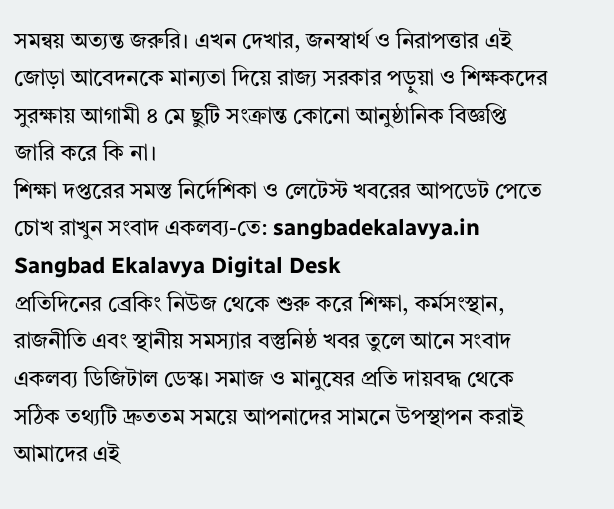সমন্বয় অত্যন্ত জরুরি। এখন দেখার, জনস্বার্থ ও নিরাপত্তার এই জোড়া আবেদনকে মান্যতা দিয়ে রাজ্য সরকার পড়ুয়া ও শিক্ষকদের সুরক্ষায় আগামী ৪ মে ছুটি সংক্রান্ত কোনো আনুষ্ঠানিক বিজ্ঞপ্তি জারি করে কি না।
শিক্ষা দপ্তরের সমস্ত নির্দেশিকা ও লেটেস্ট খবরের আপডেট পেতে চোখ রাখুন সংবাদ একলব্য-তে: sangbadekalavya.in
Sangbad Ekalavya Digital Desk
প্রতিদিনের ব্রেকিং নিউজ থেকে শুরু করে শিক্ষা, কর্মসংস্থান, রাজনীতি এবং স্থানীয় সমস্যার বস্তুনিষ্ঠ খবর তুলে আনে সংবাদ একলব্য ডিজিটাল ডেস্ক। সমাজ ও মানুষের প্রতি দায়বদ্ধ থেকে সঠিক তথ্যটি দ্রুততম সময়ে আপনাদের সামনে উপস্থাপন করাই আমাদের এই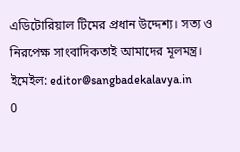এডিটোরিয়াল টিমের প্রধান উদ্দেশ্য। সত্য ও নিরপেক্ষ সাংবাদিকতাই আমাদের মূলমন্ত্র।
ইমেইল: editor@sangbadekalavya.in
0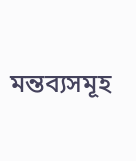মন্তব্যসমূহ